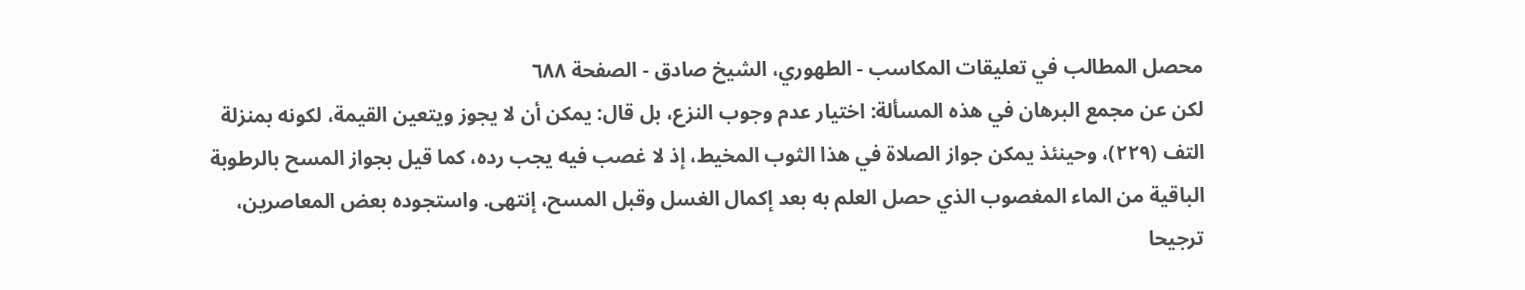محصل المطالب في تعليقات المكاسب - الطهوري، الشيخ صادق - الصفحة ٦٨٨
لكن عن مجمع البرهان في هذه المسألة: اختيار عدم وجوب النزع، بل قال: يمكن أن لا يجوز ويتعين القيمة، لكونه بمنزلة التف (٢٢٩)، وحينئذ يمكن جواز الصلاة في هذا الثوب المخيط، إذ لا غصب فيه يجب رده، كما قيل بجواز المسح بالرطوبة الباقية من الماء المغصوب الذي حصل العلم به بعد إكمال الغسل وقبل المسح، إنتهى. واستجوده بعض المعاصرين، ترجيحا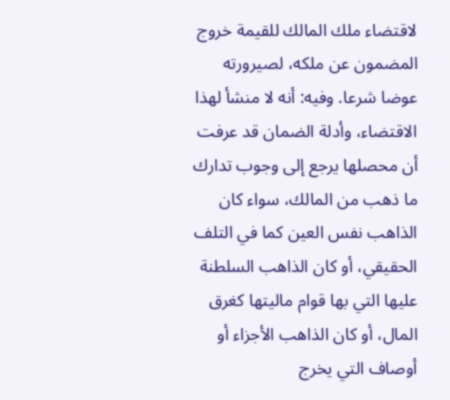لاقتضاء ملك المالك للقيمة خروج المضمون عن ملكه، لصيرورته عوضا شرعا. وفيه: أنه لا منشأ لهذا الاقتضاء، وأدلة الضمان قد عرفت أن محصلها يرجع إلى وجوب تدارك ما ذهب من المالك، سواء كان الذاهب نفس العين كما في التلف الحقيقي، أو كان الذاهب السلطنة عليها التي بها قوام ماليتها كغرق المال، أو كان الذاهب الأجزاء أو أوصاف التي يخرج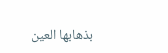بذهابها العين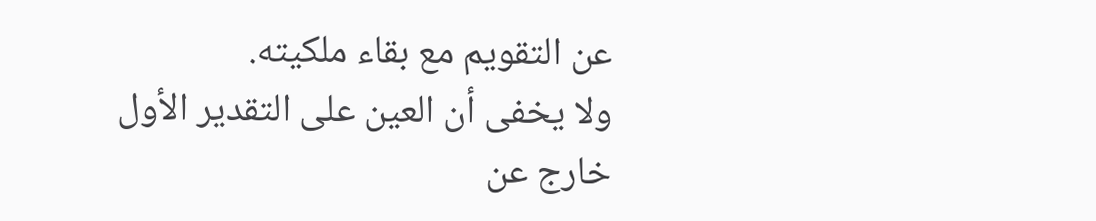عن التقويم مع بقاء ملكيته.
ولا يخفى أن العين على التقدير الأول خارج عن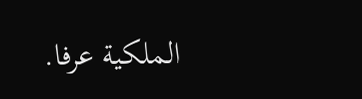الملكية عرفا.